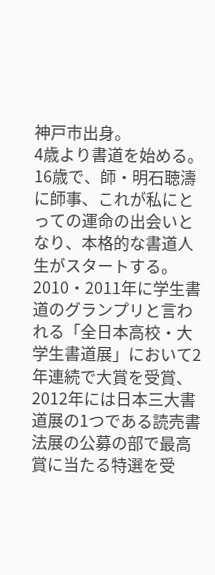神戸市出身。
4歳より書道を始める。
16歳で、師・明石聴濤に師事、これが私にとっての運命の出会いとなり、本格的な書道人生がスタートする。
2010・2011年に学生書道のグランプリと言われる「全日本高校・大学生書道展」において2年連続で大賞を受賞、2012年には日本三大書道展の1つである読売書法展の公募の部で最高賞に当たる特選を受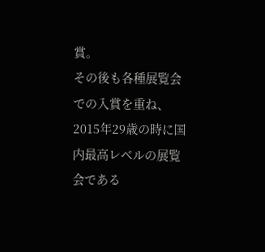賞。
その後も各種展覧会での入賞を重ね、2015年29歳の時に国内最高レベルの展覧会である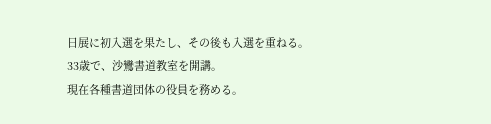日展に初入選を果たし、その後も入選を重ねる。
33歳で、沙鸞書道教室を開講。
現在各種書道団体の役員を務める。